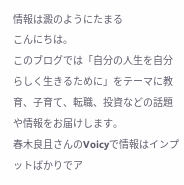情報は澱のようにたまる
こんにちは。
このブログでは「自分の人生を自分らしく生きるために」をテーマに教育、子育て、転職、投資などの話題や情報をお届けします。
春木良且さんのVoicyで情報はインプットばかりでア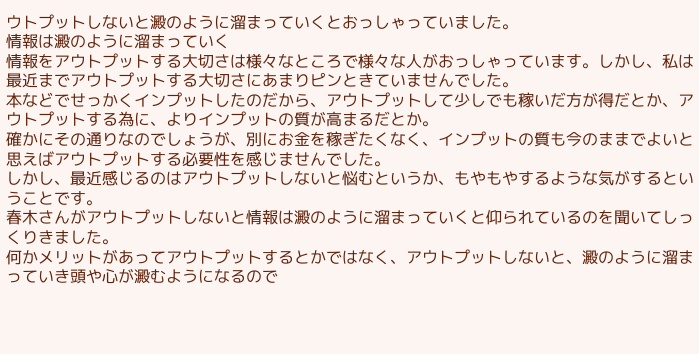ウトプットしないと澱のように溜まっていくとおっしゃっていました。
情報は澱のように溜まっていく
情報をアウトプットする大切さは様々なところで様々な人がおっしゃっています。しかし、私は最近までアウトプットする大切さにあまりピンときていませんでした。
本などでせっかくインプットしたのだから、アウトプットして少しでも稼いだ方が得だとか、アウトプットする為に、よりインプットの質が高まるだとか。
確かにその通りなのでしょうが、別にお金を稼ぎたくなく、インプットの質も今のままでよいと思えばアウトプットする必要性を感じませんでした。
しかし、最近感じるのはアウトプットしないと悩むというか、もやもやするような気がするということです。
春木さんがアウトプットしないと情報は澱のように溜まっていくと仰られているのを聞いてしっくりきました。
何かメリットがあってアウトプットするとかではなく、アウトプットしないと、澱のように溜まっていき頭や心が澱むようになるので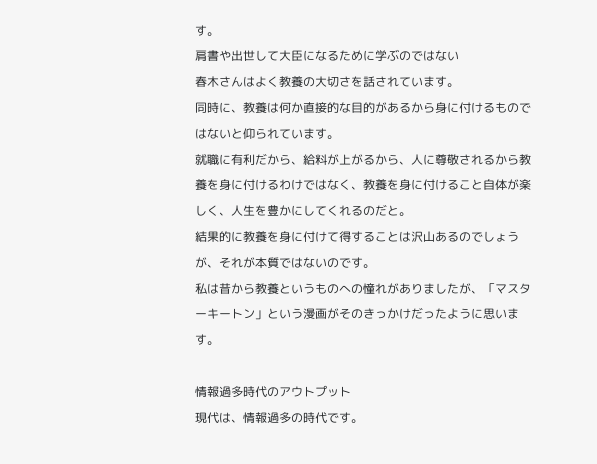す。
肩書や出世して大臣になるために学ぶのではない
春木さんはよく教養の大切さを話されています。
同時に、教養は何か直接的な目的があるから身に付けるものではないと仰られています。
就職に有利だから、給料が上がるから、人に尊敬されるから教養を身に付けるわけではなく、教養を身に付けること自体が楽しく、人生を豊かにしてくれるのだと。
結果的に教養を身に付けて得することは沢山あるのでしょうが、それが本質ではないのです。
私は昔から教養というものへの憧れがありましたが、「マスターキートン」という漫画がそのきっかけだったように思います。

情報過多時代のアウトプット
現代は、情報過多の時代です。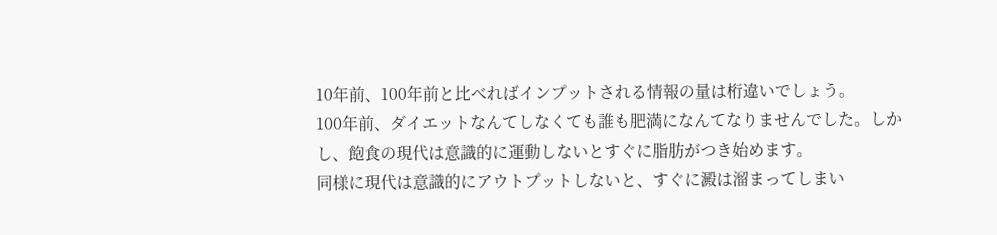10年前、100年前と比べればインプットされる情報の量は桁違いでしょう。
100年前、ダイエットなんてしなくても誰も肥満になんてなりませんでした。しかし、飽食の現代は意識的に運動しないとすぐに脂肪がつき始めます。
同様に現代は意識的にアウトプットしないと、すぐに澱は溜まってしまい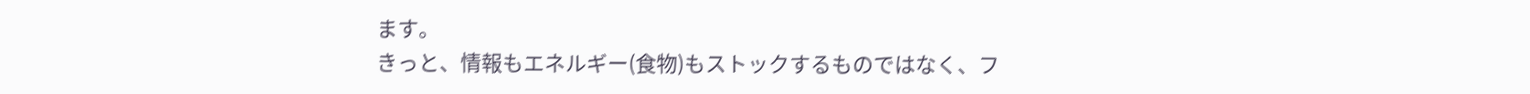ます。
きっと、情報もエネルギー(食物)もストックするものではなく、フ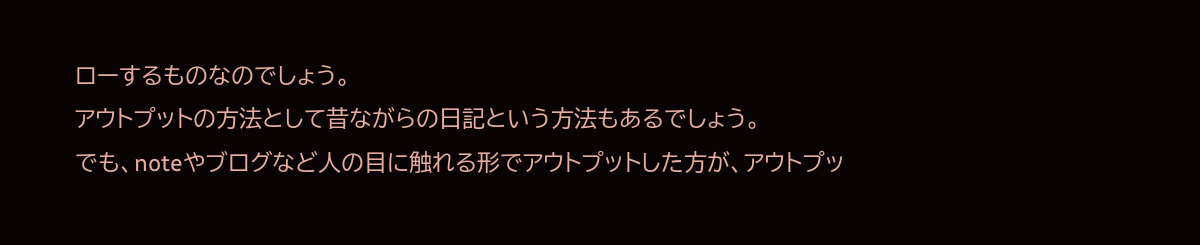ローするものなのでしょう。
アウトプットの方法として昔ながらの日記という方法もあるでしょう。
でも、noteやブログなど人の目に触れる形でアウトプットした方が、アウトプッ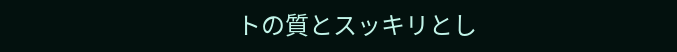トの質とスッキリとし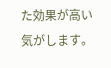た効果が高い気がします。